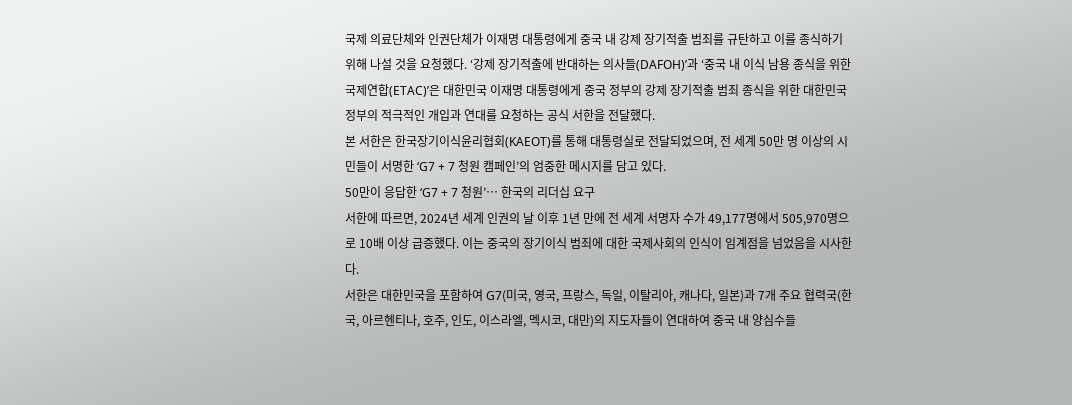국제 의료단체와 인권단체가 이재명 대통령에게 중국 내 강제 장기적출 범죄를 규탄하고 이를 종식하기 위해 나설 것을 요청했다. ‘강제 장기적출에 반대하는 의사들(DAFOH)’과 ‘중국 내 이식 남용 종식을 위한 국제연합(ETAC)’은 대한민국 이재명 대통령에게 중국 정부의 강제 장기적출 범죄 종식을 위한 대한민국 정부의 적극적인 개입과 연대를 요청하는 공식 서한을 전달했다.
본 서한은 한국장기이식윤리협회(KAEOT)를 통해 대통령실로 전달되었으며, 전 세계 50만 명 이상의 시민들이 서명한 ‘G7 + 7 청원 캠페인’의 엄중한 메시지를 담고 있다.
50만이 응답한 ‘G7 + 7 청원’… 한국의 리더십 요구
서한에 따르면, 2024년 세계 인권의 날 이후 1년 만에 전 세계 서명자 수가 49,177명에서 505,970명으로 10배 이상 급증했다. 이는 중국의 장기이식 범죄에 대한 국제사회의 인식이 임계점을 넘었음을 시사한다.
서한은 대한민국을 포함하여 G7(미국, 영국, 프랑스, 독일, 이탈리아, 캐나다, 일본)과 7개 주요 협력국(한국, 아르헨티나, 호주, 인도, 이스라엘, 멕시코, 대만)의 지도자들이 연대하여 중국 내 양심수들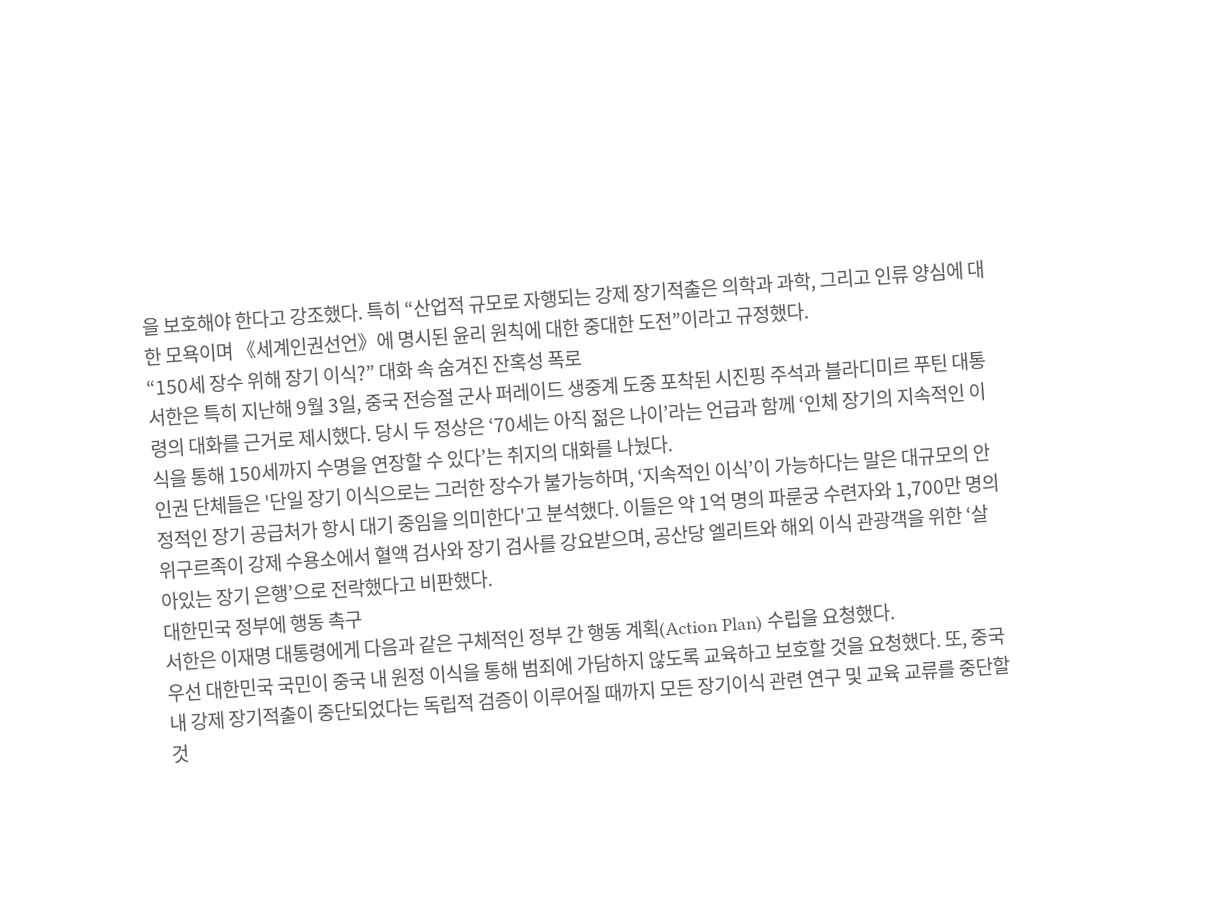을 보호해야 한다고 강조했다. 특히 “산업적 규모로 자행되는 강제 장기적출은 의학과 과학, 그리고 인류 양심에 대한 모욕이며 《세계인권선언》에 명시된 윤리 원칙에 대한 중대한 도전”이라고 규정했다.
“150세 장수 위해 장기 이식?” 대화 속 숨겨진 잔혹성 폭로
서한은 특히 지난해 9월 3일, 중국 전승절 군사 퍼레이드 생중계 도중 포착된 시진핑 주석과 블라디미르 푸틴 대통령의 대화를 근거로 제시했다. 당시 두 정상은 ‘70세는 아직 젊은 나이’라는 언급과 함께 ‘인체 장기의 지속적인 이식을 통해 150세까지 수명을 연장할 수 있다’는 취지의 대화를 나눴다.
인권 단체들은 '단일 장기 이식으로는 그러한 장수가 불가능하며, ‘지속적인 이식’이 가능하다는 말은 대규모의 안정적인 장기 공급처가 항시 대기 중임을 의미한다'고 분석했다. 이들은 약 1억 명의 파룬궁 수련자와 1,700만 명의 위구르족이 강제 수용소에서 혈액 검사와 장기 검사를 강요받으며, 공산당 엘리트와 해외 이식 관광객을 위한 ‘살아있는 장기 은행’으로 전락했다고 비판했다.
대한민국 정부에 행동 촉구
서한은 이재명 대통령에게 다음과 같은 구체적인 정부 간 행동 계획(Action Plan) 수립을 요청했다.
우선 대한민국 국민이 중국 내 원정 이식을 통해 범죄에 가담하지 않도록 교육하고 보호할 것을 요청했다. 또, 중국 내 강제 장기적출이 중단되었다는 독립적 검증이 이루어질 때까지 모든 장기이식 관련 연구 및 교육 교류를 중단할 것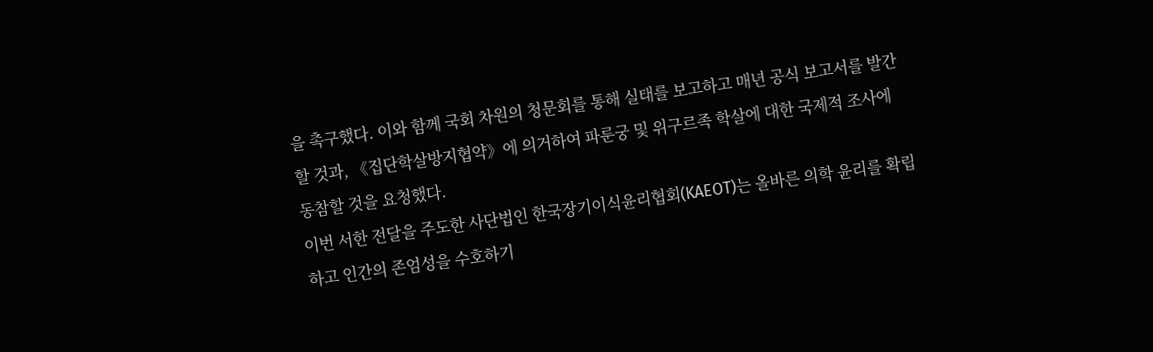을 촉구했다. 이와 함께 국회 차원의 청문회를 통해 실태를 보고하고 매년 공식 보고서를 발간할 것과, 《집단학살방지협약》에 의거하여 파룬궁 및 위구르족 학살에 대한 국제적 조사에 동참할 것을 요청했다.
이번 서한 전달을 주도한 사단법인 한국장기이식윤리협회(KAEOT)는 올바른 의학 윤리를 확립하고 인간의 존엄성을 수호하기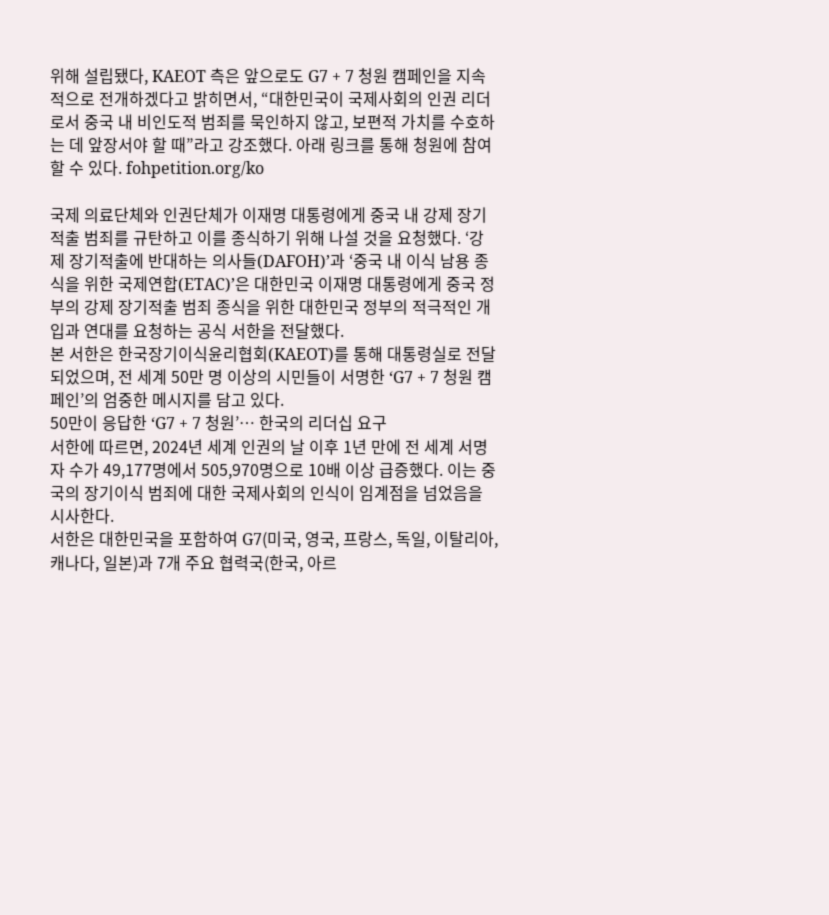위해 설립됐다, KAEOT 측은 앞으로도 G7 + 7 청원 캠페인을 지속적으로 전개하겠다고 밝히면서, “대한민국이 국제사회의 인권 리더로서 중국 내 비인도적 범죄를 묵인하지 않고, 보편적 가치를 수호하는 데 앞장서야 할 때”라고 강조했다. 아래 링크를 통해 청원에 참여할 수 있다. fohpetition.org/ko

국제 의료단체와 인권단체가 이재명 대통령에게 중국 내 강제 장기적출 범죄를 규탄하고 이를 종식하기 위해 나설 것을 요청했다. ‘강제 장기적출에 반대하는 의사들(DAFOH)’과 ‘중국 내 이식 남용 종식을 위한 국제연합(ETAC)’은 대한민국 이재명 대통령에게 중국 정부의 강제 장기적출 범죄 종식을 위한 대한민국 정부의 적극적인 개입과 연대를 요청하는 공식 서한을 전달했다.
본 서한은 한국장기이식윤리협회(KAEOT)를 통해 대통령실로 전달되었으며, 전 세계 50만 명 이상의 시민들이 서명한 ‘G7 + 7 청원 캠페인’의 엄중한 메시지를 담고 있다.
50만이 응답한 ‘G7 + 7 청원’… 한국의 리더십 요구
서한에 따르면, 2024년 세계 인권의 날 이후 1년 만에 전 세계 서명자 수가 49,177명에서 505,970명으로 10배 이상 급증했다. 이는 중국의 장기이식 범죄에 대한 국제사회의 인식이 임계점을 넘었음을 시사한다.
서한은 대한민국을 포함하여 G7(미국, 영국, 프랑스, 독일, 이탈리아, 캐나다, 일본)과 7개 주요 협력국(한국, 아르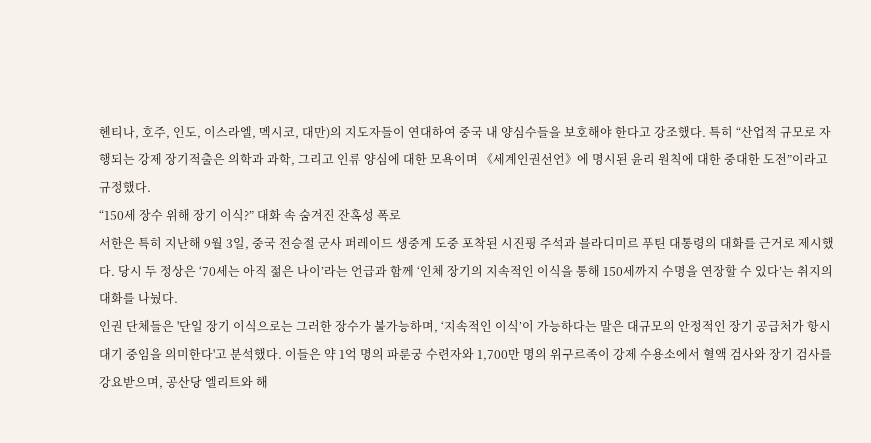헨티나, 호주, 인도, 이스라엘, 멕시코, 대만)의 지도자들이 연대하여 중국 내 양심수들을 보호해야 한다고 강조했다. 특히 “산업적 규모로 자행되는 강제 장기적출은 의학과 과학, 그리고 인류 양심에 대한 모욕이며 《세계인권선언》에 명시된 윤리 원칙에 대한 중대한 도전”이라고 규정했다.
“150세 장수 위해 장기 이식?” 대화 속 숨겨진 잔혹성 폭로
서한은 특히 지난해 9월 3일, 중국 전승절 군사 퍼레이드 생중계 도중 포착된 시진핑 주석과 블라디미르 푸틴 대통령의 대화를 근거로 제시했다. 당시 두 정상은 ‘70세는 아직 젊은 나이’라는 언급과 함께 ‘인체 장기의 지속적인 이식을 통해 150세까지 수명을 연장할 수 있다’는 취지의 대화를 나눴다.
인권 단체들은 '단일 장기 이식으로는 그러한 장수가 불가능하며, ‘지속적인 이식’이 가능하다는 말은 대규모의 안정적인 장기 공급처가 항시 대기 중임을 의미한다'고 분석했다. 이들은 약 1억 명의 파룬궁 수련자와 1,700만 명의 위구르족이 강제 수용소에서 혈액 검사와 장기 검사를 강요받으며, 공산당 엘리트와 해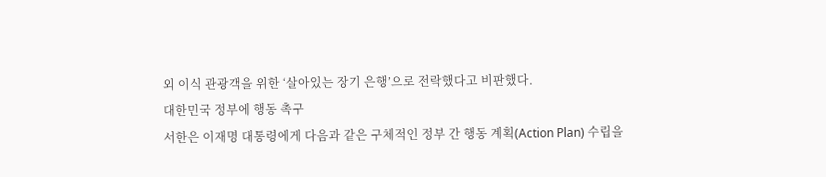외 이식 관광객을 위한 ‘살아있는 장기 은행’으로 전락했다고 비판했다.
대한민국 정부에 행동 촉구
서한은 이재명 대통령에게 다음과 같은 구체적인 정부 간 행동 계획(Action Plan) 수립을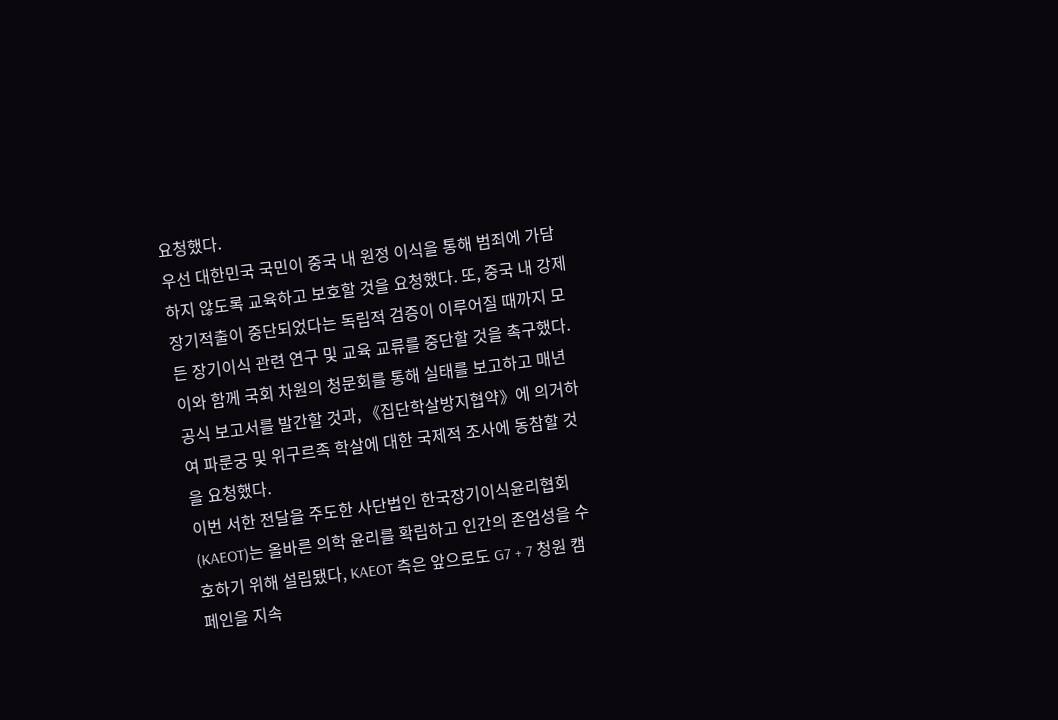요청했다.
우선 대한민국 국민이 중국 내 원정 이식을 통해 범죄에 가담하지 않도록 교육하고 보호할 것을 요청했다. 또, 중국 내 강제 장기적출이 중단되었다는 독립적 검증이 이루어질 때까지 모든 장기이식 관련 연구 및 교육 교류를 중단할 것을 촉구했다. 이와 함께 국회 차원의 청문회를 통해 실태를 보고하고 매년 공식 보고서를 발간할 것과, 《집단학살방지협약》에 의거하여 파룬궁 및 위구르족 학살에 대한 국제적 조사에 동참할 것을 요청했다.
이번 서한 전달을 주도한 사단법인 한국장기이식윤리협회(KAEOT)는 올바른 의학 윤리를 확립하고 인간의 존엄성을 수호하기 위해 설립됐다, KAEOT 측은 앞으로도 G7 + 7 청원 캠페인을 지속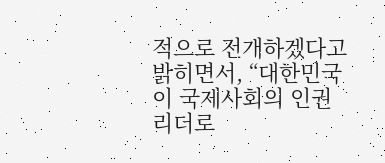적으로 전개하겠다고 밝히면서, “대한민국이 국제사회의 인권 리더로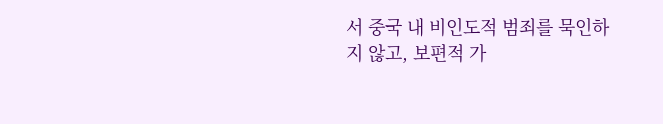서 중국 내 비인도적 범죄를 묵인하지 않고, 보편적 가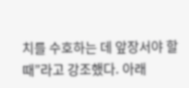치를 수호하는 데 앞장서야 할 때”라고 강조했다. 아래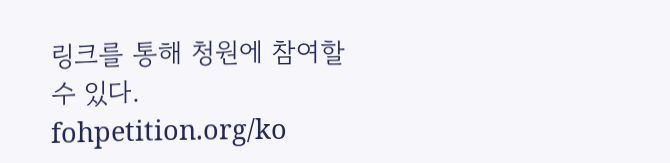링크를 통해 청원에 참여할 수 있다. fohpetition.org/ko